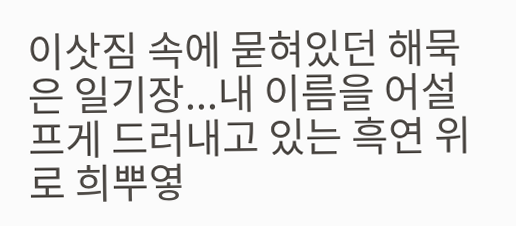이삿짐 속에 묻혀있던 해묵은 일기장...내 이름을 어설프게 드러내고 있는 흑연 위로 희뿌옇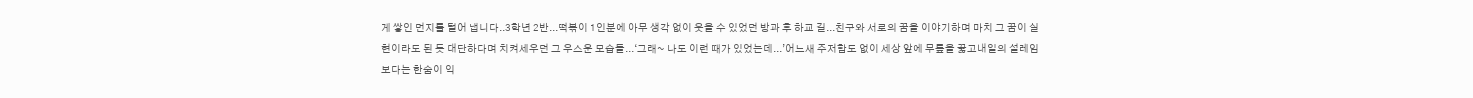게 쌓인 먼지를 털어 냅니다..3학년 2반...떡볶이 1인분에 아무 생각 없이 웃을 수 있었던 방과 후 하교 길...친구와 서로의 꿈을 이야기하며 마치 그 꿈이 실현이라도 된 듯 대단하다며 치켜세우던 그 우스운 모습들...‘그래~ 나도 이런 때가 있었는데...’어느새 주저함도 없이 세상 앞에 무릎을 꿇고내일의 설레임보다는 한숨이 익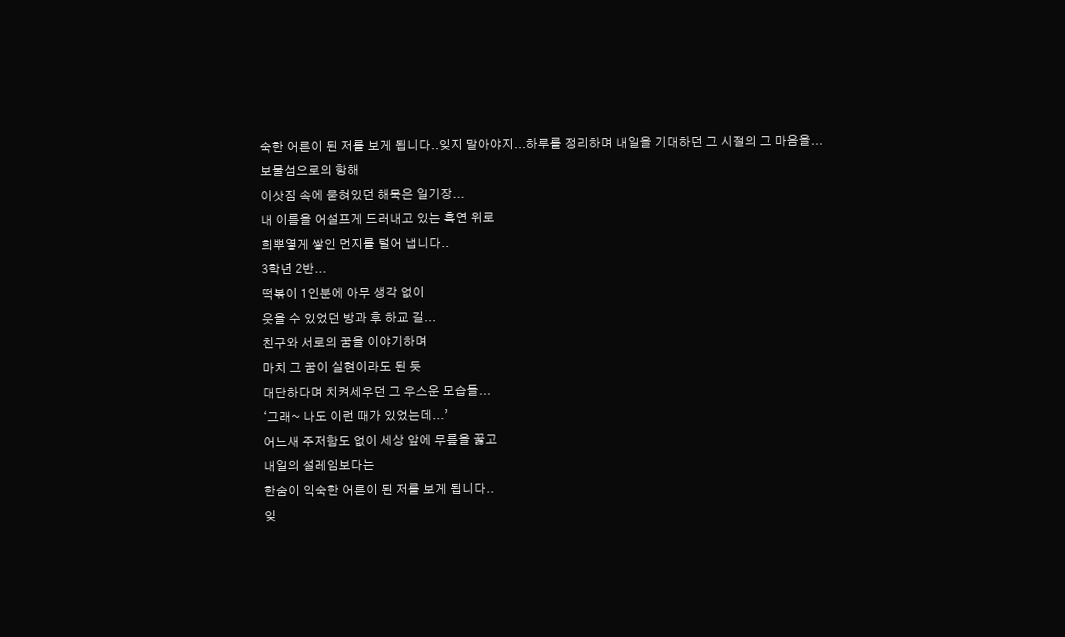숙한 어른이 된 저를 보게 됩니다..잊지 말아야지...하루를 정리하며 내일을 기대하던 그 시절의 그 마음을...
보물섬으로의 항해
이삿짐 속에 묻혀있던 해묵은 일기장...
내 이름을 어설프게 드러내고 있는 흑연 위로
희뿌옇게 쌓인 먼지를 털어 냅니다..
3학년 2반...
떡볶이 1인분에 아무 생각 없이
웃을 수 있었던 방과 후 하교 길...
친구와 서로의 꿈을 이야기하며
마치 그 꿈이 실현이라도 된 듯
대단하다며 치켜세우던 그 우스운 모습들...
‘그래~ 나도 이런 때가 있었는데...’
어느새 주저함도 없이 세상 앞에 무릎을 꿇고
내일의 설레임보다는
한숨이 익숙한 어른이 된 저를 보게 됩니다..
잊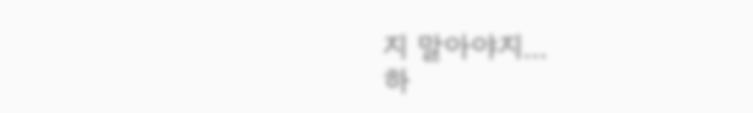지 말아야지...
하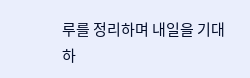루를 정리하며 내일을 기대하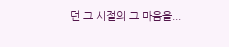던 그 시절의 그 마음을...